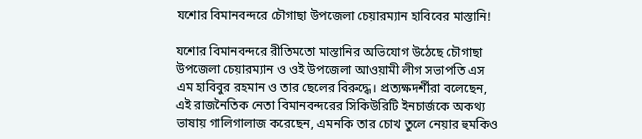যশোর বিমানবন্দরে চৌগাছা উপজেলা চেয়ারম্যান হাবিবের মাস্তানি!

যশোর বিমানবন্দরে রীতিমতো মাস্তানির অভিযোগ উঠেছে চৌগাছা উপজেলা চেয়ারম্যান ও ওই উপজেলা আওয়ামী লীগ সভাপতি এস এম হাবিবুর রহমান ও তার ছেলের বিরুদ্ধে। প্রত্যক্ষদর্শীরা বলেছেন, এই রাজনৈতিক নেতা বিমানবন্দরের সিকিউরিটি ইনচার্জকে অকথ্য ভাষায় গালিগালাজ করেছেন, এমনকি তার চোখ তুলে নেয়ার হুমকিও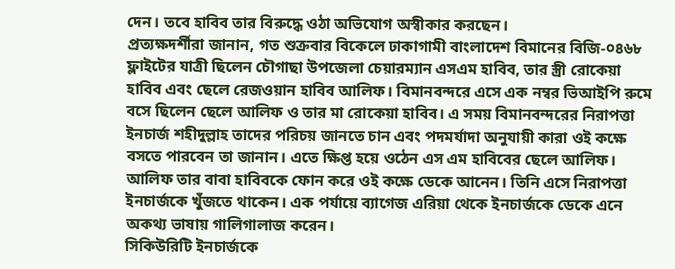দেন। তবে হাবিব তার বিরুদ্ধে ওঠা অভিযোগ অস্বীকার করছেন।
প্রত্যক্ষদর্শীরা জানান, গত শুক্রবার বিকেলে ঢাকাগামী বাংলাদেশ বিমানের বিজি-০৪৬৮ ফ্লাইটের যাত্রী ছিলেন চৌগাছা উপজেলা চেয়ারম্যান এসএম হাবিব, তার স্ত্রী রোকেয়া হাবিব এবং ছেলে রেজওয়ান হাবিব আলিফ। বিমানবন্দরে এসে এক নম্বর ভিআইপি রুমে বসে ছিলেন ছেলে আলিফ ও তার মা রোকেয়া হাবিব। এ সময় বিমানবন্দরের নিরাপত্তা ইনচার্জ শহীদুল্লাহ তাদের পরিচয় জানতে চান এবং পদমর্যাদা অনুযায়ী কারা ওই কক্ষে বসতে পারবেন তা জানান। এতে ক্ষিপ্ত হয়ে ওঠেন এস এম হাবিবের ছেলে আলিফ। আলিফ তার বাবা হাবিবকে ফোন করে ওই কক্ষে ডেকে আনেন। তিনি এসে নিরাপত্তা ইনচার্জকে খুঁজতে থাকেন। এক পর্যায়ে ব্যাগেজ এরিয়া থেকে ইনচার্জকে ডেকে এনে অকথ্য ভাষায় গালিগালাজ করেন।
সিকিউরিটি ইনচার্জকে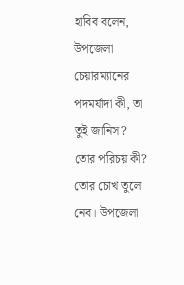হাবিব বলেন, উপজেলা চেয়ারম্যানের পদমর্যাদা কী, তা তুই জানিস? তোর পরিচয় কী? তোর চোখ তুলে নেব। উপজেলা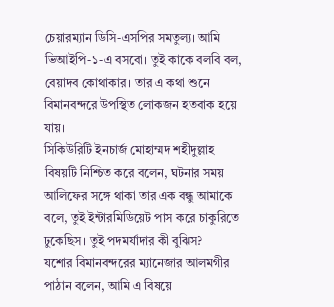চেয়ারম্যান ডিসি-এসপির সমতুল্য। আমি ভিআইপি-১-এ বসবো। তুই কাকে বলবি বল, বেয়াদব কোথাকার। তার এ কথা শুনে বিমানবন্দরে উপস্থিত লোকজন হতবাক হয়ে যায়।
সিকিউরিটি ইনচার্জ মোহাম্মদ শহীদুল্লাহ বিষয়টি নিশ্চিত করে বলেন, ঘটনার সময় আলিফের সঙ্গে থাকা তার এক বন্ধু আমাকে বলে, তুই ইন্টারমিডিয়েট পাস করে চাকুরিতে ঢুকেছিস। তুই পদমর্যাদার কী বুঝিস?
যশোর বিমানবন্দরের ম্যানেজার আলমগীর পাঠান বলেন, আমি এ বিষয়ে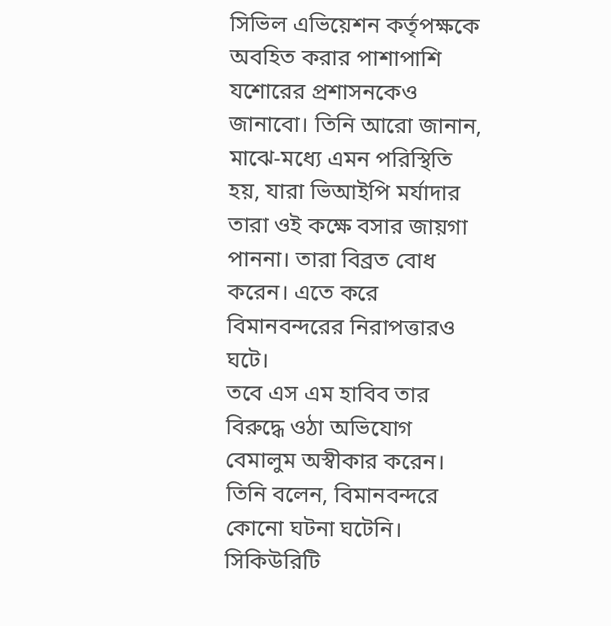সিভিল এভিয়েশন কর্তৃপক্ষকে অবহিত করার পাশাপাশি যশোরের প্রশাসনকেও জানাবো। তিনি আরো জানান, মাঝে-মধ্যে এমন পরিস্থিতি হয়, যারা ভিআইপি মর্যাদার তারা ওই কক্ষে বসার জায়গা পাননা। তারা বিব্রত বোধ করেন। এতে করে বিমানবন্দরের নিরাপত্তারও ঘটে।
তবে এস এম হাবিব তার বিরুদ্ধে ওঠা অভিযোগ বেমালুম অস্বীকার করেন। তিনি বলেন, বিমানবন্দরে কোনো ঘটনা ঘটেনি। সিকিউরিটি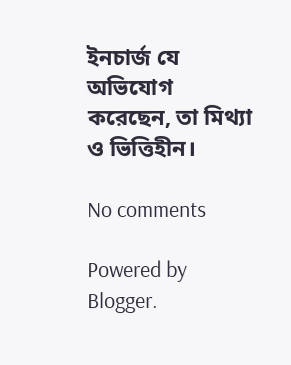ইনচার্জ যে অভিযোগ করেছেন, তা মিথ্যা ও ভিত্তিহীন।

No comments

Powered by Blogger.